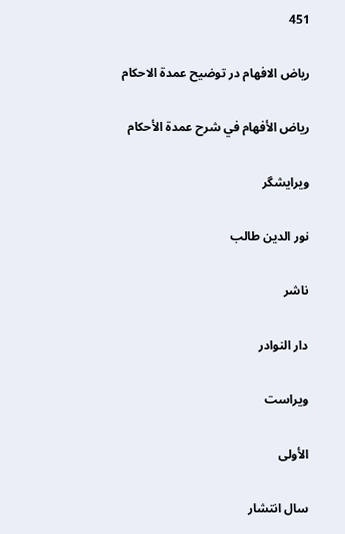451

ریاض الافهام در توضیح عمدة الاحکام

رياض الأفهام في شرح عمدة الأحكام

ویرایشگر

نور الدين طالب

ناشر

دار النوادر

ویراست

الأولى

سال انتشار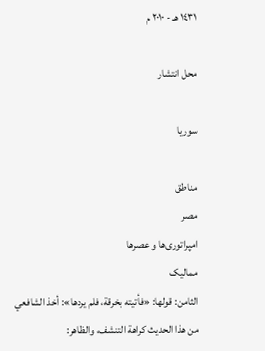١٤٣١ هـ - ٢٠١٠ م

محل انتشار

سوريا

مناطق
مصر
امپراتوری‌ها و عصرها
ممالیک
الثامن: قولها: «فأتيته بخرقة، فلم يردها»: أخذ الشافعي من هذا الحديث كراهة التنشف، والظاهر: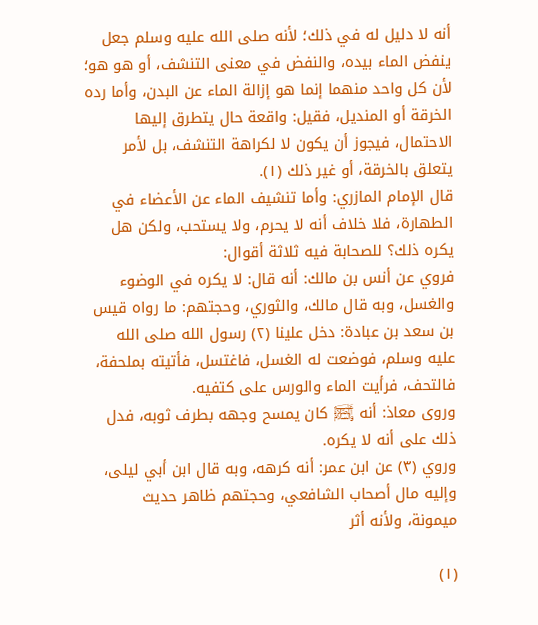أنه لا دليل له في ذلك؛ لأنه صلى الله عليه وسلم جعل ينفض الماء بيده، والنفض في معنى التنشف، أو هو هو؛ لأن كل واحد منهما إنما هو إزالة الماء عن البدن، وأما رده الخرقة أو المنديل، فقيل: واقعة حال يتطرق إليها الاحتمال، فيجوز أن يكون لا لكراهة التنشف، بل لأمر يتعلق بالخرقة، أو غير ذلك (١).
قال الإمام المازري: وأما تنشيف الماء عن الأعضاء في الطهارة، فلا خلاف أنه لا يحرم، ولا يستحب، ولكن هل يكره ذلك؟ للصحابة فيه ثلاثة أقوال:
فروي عن أنس بن مالك: أنه قال: لا يكره في الوضوء والغسل، وبه قال مالك، والثوري، وحجتهم: ما رواه قيس بن سعد بن عبادة: دخل علينا (٢) رسول الله صلى الله عليه وسلم، فوضعت له الغسل، فاغتسل، فأتيته بملحفة، فالتحف، فرأيت الماء والورس على كتفيه.
وروى معاذ: أنه ﵊ كان يمسح وجهه بطرف ثوبه، فدل ذلك على أنه لا يكره.
وروي (٣) عن ابن عمر: أنه كرهه، وبه قال ابن أبي ليلى، وإليه مال أصحاب الشافعي، وحجتهم ظاهر حديث ميمونة، ولأنه أثر

(١)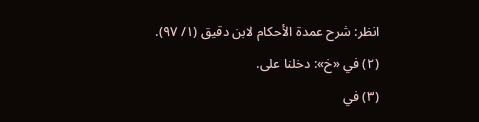انظر: شرح عمدة الأحكام لابن دقيق (١/ ٩٧).
(٢) في «خ»: دخلنا على.
(٣) في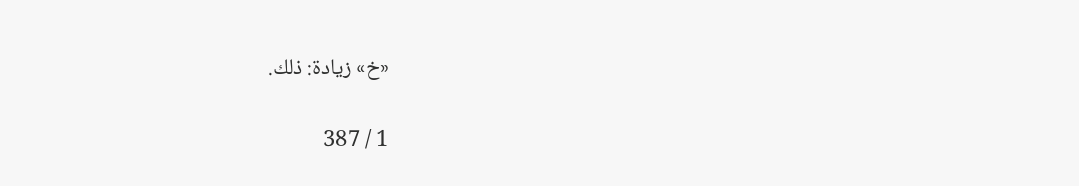«خ» زيادة: ذلك.

1 / 387